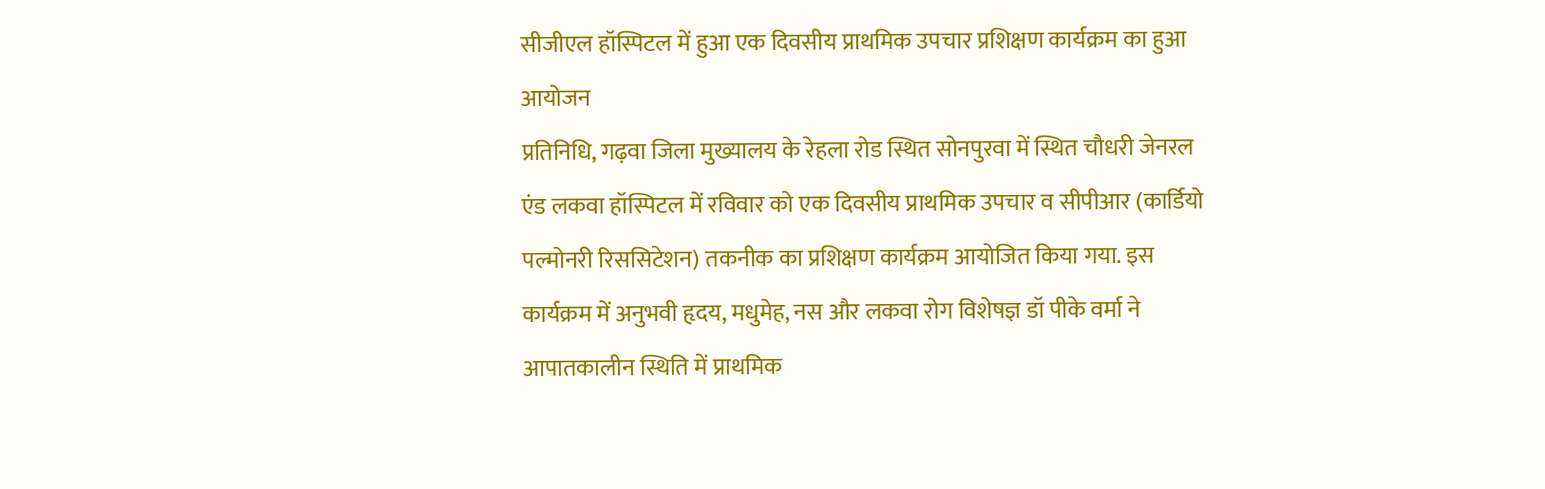सीजीएल हॉस्पिटल में हुआ एक दिवसीय प्राथमिक उपचार प्रशिक्षण कार्यक्रम का हुआ आयोजन
प्रतिनिधि, गढ़वा जिला मुख्यालय के रेहला रोड स्थित सोनपुरवा में स्थित चौधरी जेनरल एंड लकवा हॉस्पिटल में रविवार को एक दिवसीय प्राथमिक उपचार व सीपीआर (कार्डियो पल्मोनरी रिससिटेशन) तकनीक का प्रशिक्षण कार्यक्रम आयोजित किया गया. इस कार्यक्रम में अनुभवी हृदय, मधुमेह, नस और लकवा रोग विशेषज्ञ डॉ पीके वर्मा ने आपातकालीन स्थिति में प्राथमिक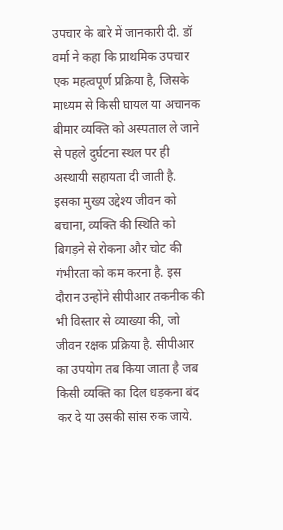उपचार के बारे में जानकारी दी. डॉ वर्मा ने कहा कि प्राथमिक उपचार एक महत्वपूर्ण प्रक्रिया है, जिसके माध्यम से किसी घायल या अचानक बीमार व्यक्ति को अस्पताल ले जाने से पहले दुर्घटना स्थल पर ही अस्थायी सहायता दी जाती है. इसका मुख्य उद्देश्य जीवन को बचाना, व्यक्ति की स्थिति को बिगड़ने से रोकना और चोट की गंभीरता को कम करना है. इस दौरान उन्होंने सीपीआर तकनीक की भी विस्तार से व्याख्या की, जो जीवन रक्षक प्रक्रिया है. सीपीआर का उपयोग तब किया जाता है जब किसी व्यक्ति का दिल धड़कना बंद कर दे या उसकी सांस रुक जाये.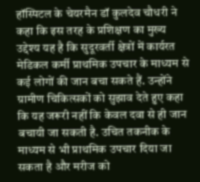हॉस्पिटल के चेयरमैन डॉ कुलदेव चौधरी ने कहा कि इस तरह के प्रशिक्षण का मुख्य उद्देश्य यह है कि सुदूरवर्ती क्षेत्रों में कार्यरत मेडिकल कर्मी प्राथमिक उपचार के माध्यम से कई लोगों की जान बचा सकते हैं. उन्होंने ग्रामीण चिकित्सकों को सुझाव देते हुए कहा कि यह जरूरी नहीं कि केवल दवा से ही जान बचायी जा सकती है. उचित तकनीक के माध्यम से भी प्राथमिक उपचार दिया जा सकता है और मरीज को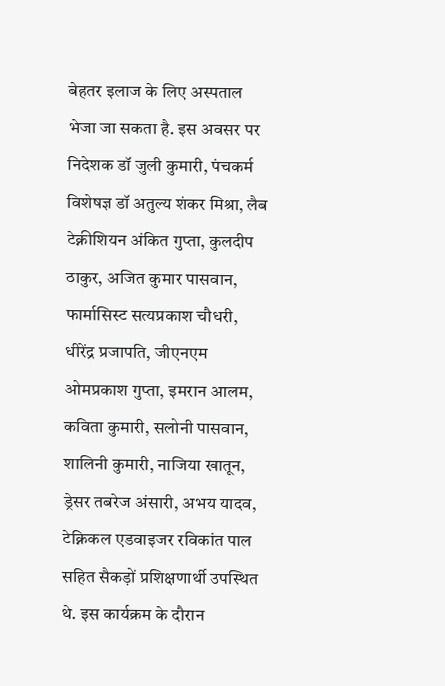बेहतर इलाज के लिए अस्पताल भेजा जा सकता है. इस अवसर पर निदेशक डॉ जुली कुमारी, पंचकर्म विशेषज्ञ डॉ अतुल्य शंकर मिश्रा, लैब टेक्नीशियन अंकित गुप्ता, कुलदीप ठाकुर, अजित कुमार पासवान, फार्मासिस्ट सत्यप्रकाश चौधरी, धीरेंद्र प्रजापति, जीएनएम ओमप्रकाश गुप्ता, इमरान आलम, कविता कुमारी, सलोनी पासवान, शालिनी कुमारी, नाजिया खातून, ड्रेसर तबरेज अंसारी, अभय यादव, टेक्निकल एडवाइजर रविकांत पाल सहित सैकड़ों प्रशिक्षणार्थी उपस्थित थे. इस कार्यक्रम के दौरान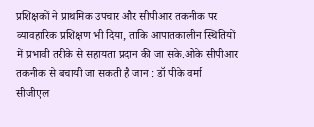प्रशिक्षकों ने प्राथमिक उपचार और सीपीआर तकनीक पर व्यावहारिक प्रशिक्षण भी दिया, ताकि आपातकालीन स्थितियों में प्रभावी तरीके से सहायता प्रदान की जा सके.ओके सीपीआर तकनीक से बचायी जा सकती है जान : डॉ पीके वर्मा
सीजीएल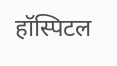हॉस्पिटल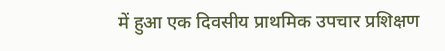में हुआ एक दिवसीय प्राथमिक उपचार प्रशिक्षण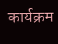कार्यक्रम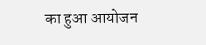का हुआ आयोजन